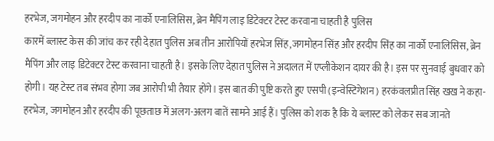हरभेज, जगमोहन और हरदीप का नार्को एनालिसिस, ब्रेन मैपिंग लाइ डिटेक्टर टेस्ट करवाना चाहती है पुलिस
कारमें ब्लास्ट केस की जांच कर रही देहात पुलिस अब तीन आरोपियों हरभेज सिंह,जगमोहन सिंह और हरदीप सिंह का नार्को एनालिसिस, ब्रेन मैपिंग और लाइ डिटेक्टर टेस्ट करवाना चाहती है। इसके लिए देहात पुलिस ने अदालत में एप्लीकेशन दायर की है। इस पर सुनवाई बुधवार को होगी। यह टेस्ट तब संभव होगा जब आरोपी भी तैयार होंगे। इस बात की पुष्टि करते हुए एसपी (इन्वेस्टिगेशन) हरकंवलप्रीत सिंह खख ने कहा- हरभेज, जगमोहन और हरदीप की पूछताछ में अलग-अलग बातें सामने आई हैं। पुलिस को शक है कि ये ब्लास्ट को लेकर सब जानते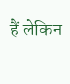हैं लेकिन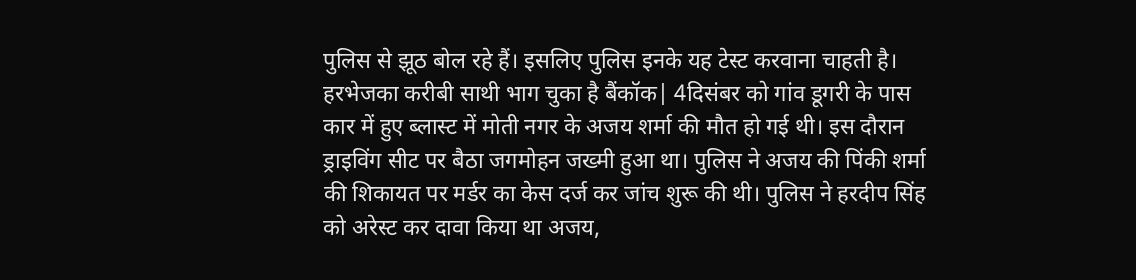पुलिस से झूठ बोल रहे हैं। इसलिए पुलिस इनके यह टेस्ट करवाना चाहती है।
हरभेजका करीबी साथी भाग चुका है बैंकॉक| 4दिसंबर को गांव डूगरी के पास कार में हुए ब्लास्ट में मोती नगर के अजय शर्मा की मौत हो गई थी। इस दौरान ड्राइविंग सीट पर बैठा जगमोहन जख्मी हुआ था। पुलिस ने अजय की पिंकी शर्मा की शिकायत पर मर्डर का केस दर्ज कर जांच शुरू की थी। पुलिस ने हरदीप सिंह को अरेस्ट कर दावा किया था अजय,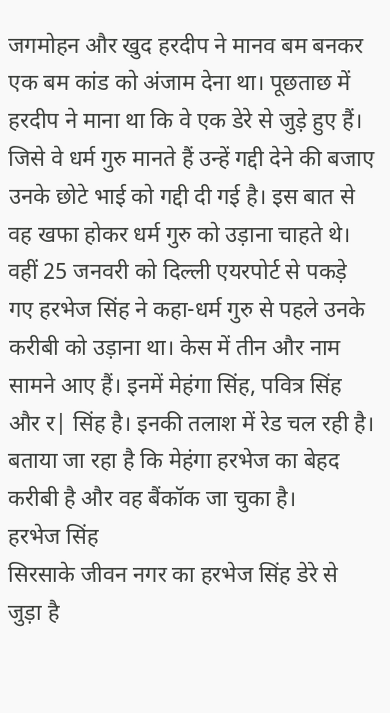जगमोहन और खुद हरदीप ने मानव बम बनकर एक बम कांड को अंजाम देना था। पूछताछ में हरदीप ने माना था कि वे एक डेरे से जुड़े हुए हैं। जिसे वे धर्म गुरु मानते हैं उन्हें गद्दी देने की बजाए उनके छोटे भाई को गद्दी दी गई है। इस बात से वह खफा होकर धर्म गुरु को उड़ाना चाहते थे। वहीं 25 जनवरी को दिल्ली एयरपोर्ट से पकड़े गए हरभेज सिंह ने कहा-धर्म गुरु से पहले उनके करीबी को उड़ाना था। केस में तीन और नाम सामने आए हैं। इनमें मेहंगा सिंह, पवित्र सिंह और र| सिंह है। इनकी तलाश में रेड चल रही है। बताया जा रहा है कि मेहंगा हरभेज का बेहद करीबी है और वह बैंकॉक जा चुका है।
हरभेज सिंह
सिरसाके जीवन नगर का हरभेज सिंह डेरे से जुड़ा है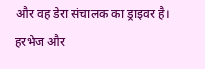और वह डेरा संचालक का ड्राइवर है। हरभेज और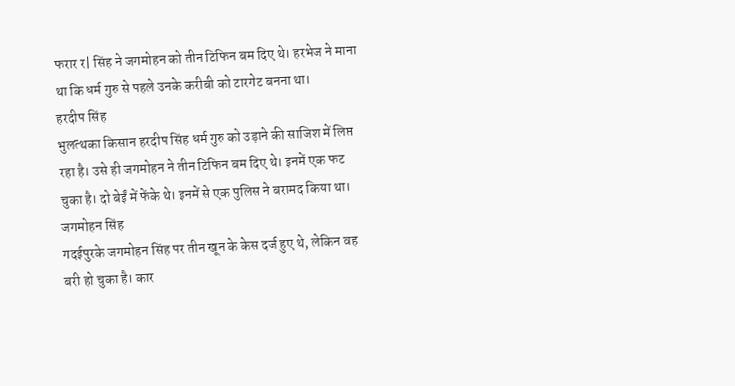फरार र| सिंह ने जगमोहन को तीन टिफिन बम दिए थे। हरभेज ने माना था कि धर्म गुरु से पहले उनके करीबी को टारगेट बनना था।
हरदीप सिंह
भुलत्थका किसान हरदीप सिंह धर्म गुरु को उड़ाने की साजिश में लिप्त रहा है। उसे ही जगमोहन ने तीन टिफिन बम दिए थे। इनमें एक फट चुका है। दो बेईं में फेंके थे। इनमें से एक पुलिस ने बरामद किया था।
जगमोहन सिंह
गदईपुरके जगमोहन सिंह पर तीन खून के केस दर्ज हुए थे, लेकिन वह बरी हो चुका है। कार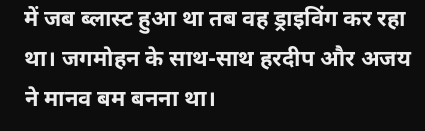में जब ब्लास्ट हुआ था तब वह ड्राइविंग कर रहा था। जगमोहन के साथ-साथ हरदीप और अजय ने मानव बम बनना था।